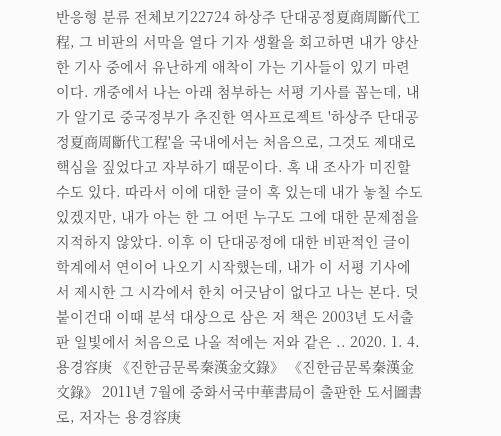반응형 분류 전체보기22724 하상주 단대공정夏商周斷代工程, 그 비판의 서막을 열다 기자 생활을 회고하면 내가 양산한 기사 중에서 유난하게 애착이 가는 기사들이 있기 마련이다. 개중에서 나는 아래 첨부하는 서평 기사를 꼽는데, 내가 알기로 중국정부가 추진한 역사프로젝트 '하상주 단대공정夏商周斷代工程'을 국내에서는 처음으로, 그것도 제대로 핵심을 짚었다고 자부하기 때문이다. 혹 내 조사가 미진할 수도 있다. 따라서 이에 대한 글이 혹 있는데 내가 놓칠 수도 있겠지만, 내가 아는 한 그 어떤 누구도 그에 대한 문제점을 지적하지 않았다. 이후 이 단대공정에 대한 비판적인 글이 학계에서 연이어 나오기 시작했는데, 내가 이 서평 기사에서 제시한 그 시각에서 한치 어긋남이 없다고 나는 본다. 덧붙이건대 이때 분석 대상으로 삼은 저 책은 2003년 도서출판 일빛에서 처음으로 나올 적에는 저와 같은 .. 2020. 1. 4. 용경容庚 《진한금문록秦漢金文錄》 《진한금문록秦漢金文錄》 2011년 7월에 중화서국中華書局이 출판한 도서圖書로, 저자는 용경容庚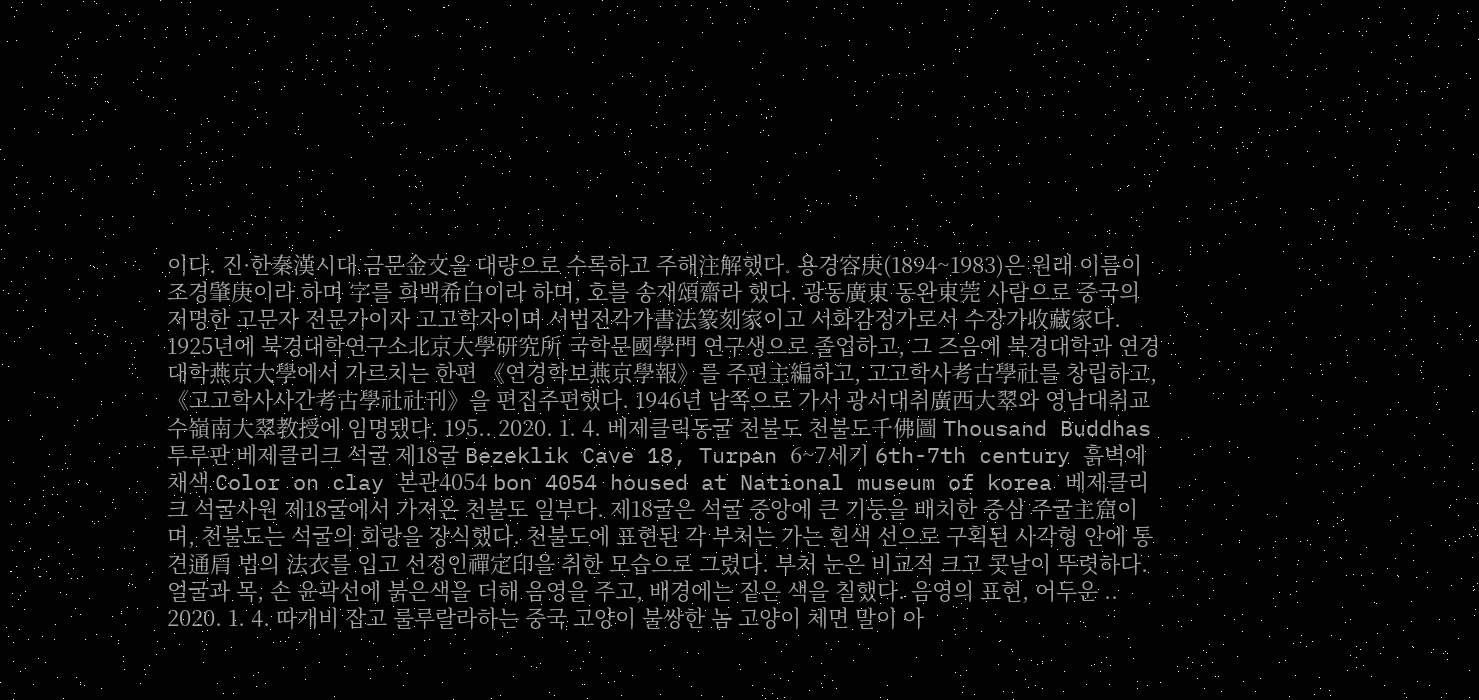이다. 진·한秦漢시대 금문金文을 대량으로 수록하고 주해注解했다. 용경容庚(1894~1983)은 원래 이름이 조경肇庚이라 하며 字를 희백希白이라 하며, 호를 송재頌齋라 했다. 광동廣東 동완東莞 사람으로 중국의 저명한 고문자 전문가이자 고고학자이며 서법전각가書法篆刻家이고 서화감정가로서 수장가收藏家다. 1925년에 북경대학연구소北京大學研究所 국학문國學門 연구생으로 졸업하고, 그 즈음에 북경대학과 연경대학燕京大學에서 가르치는 한편 《연경학보燕京學報》를 주편主編하고, 고고학사考古學社를 창립하고, 《고고학사사간考古學社社刊》을 편집주편했다. 1946년 남쪽으로 가서 광서대취廣西大翠와 영남대취교수嶺南大翠教授에 임명됐다. 195.. 2020. 1. 4. 베제클릭동굴 천불도 천불도千佛圖 Thousand Buddhas 투루판 베제클리크 석굴 제18굴 Bezeklik Cave 18, Turpan 6~7세기 6th-7th century 흙벽에 채색 Color on clay 본관4054 bon 4054 housed at National museum of korea 베제클리크 석굴사원 제18굴에서 가져온 천불도 일부다. 제18굴은 석굴 중앙에 큰 기둥을 배치한 중심 주굴主窟이며, 천불도는 석굴의 회랑을 장식했다. 천불도에 표현된 각 부처는 가는 흰색 선으로 구획된 사각형 안에 통견通肩 법의 法衣를 입고 선정인禪定印을 취한 모습으로 그렸다. 부처 눈은 비교적 크고 콧날이 뚜렷하다. 얼굴과 목, 손 윤곽선에 붉은색을 더해 음영을 주고, 배경에는 짙은 색을 칠했다. 음영의 표현, 어두운 .. 2020. 1. 4. 따개비 잡고 룰루랄라하는 중국 고양이 불쌍한 놈 고양이 체면 말이 아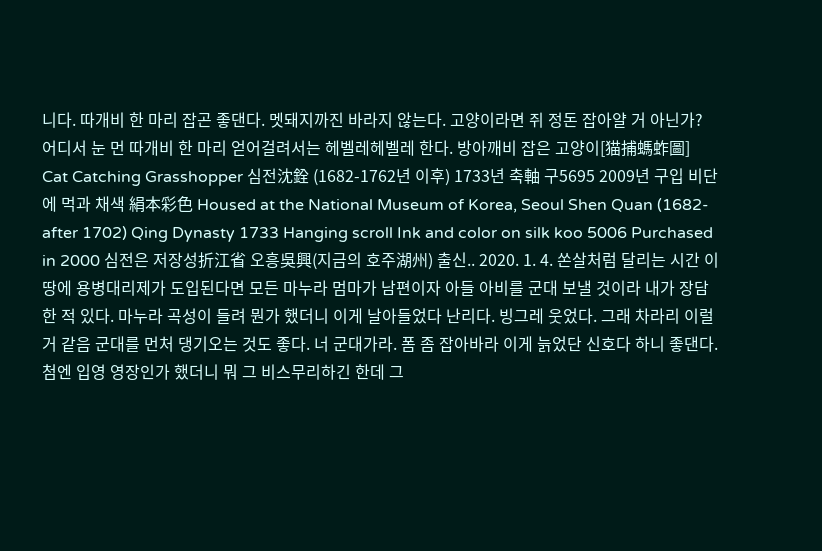니다. 따개비 한 마리 잡곤 좋댄다. 멧돼지까진 바라지 않는다. 고양이라면 쥐 정돈 잡아얄 거 아닌가? 어디서 눈 먼 따개비 한 마리 얻어걸려서는 헤벨레헤벨레 한다. 방아깨비 잡은 고양이[猫捕螞蚱圖] Cat Catching Grasshopper 심전沈銓 (1682-1762년 이후) 1733년 축軸 구5695 2009년 구입 비단에 먹과 채색 絹本彩色 Housed at the National Museum of Korea, Seoul Shen Quan (1682-after 1702) Qing Dynasty 1733 Hanging scroll Ink and color on silk koo 5006 Purchased in 2000 심전은 저장성折江省 오흥吳興(지금의 호주湖州) 출신.. 2020. 1. 4. 쏜살처럼 달리는 시간 이 땅에 용병대리제가 도입된다면 모든 마누라 멈마가 남편이자 아들 아비를 군대 보낼 것이라 내가 장담한 적 있다. 마누라 곡성이 들려 뭔가 했더니 이게 날아들었다 난리다. 빙그레 웃었다. 그래 차라리 이럴 거 같음 군대를 먼처 댕기오는 것도 좋다. 너 군대가라. 폼 좀 잡아바라 이게 늙었단 신호다 하니 좋댄다. 첨엔 입영 영장인가 했더니 뭐 그 비스무리하긴 한데 그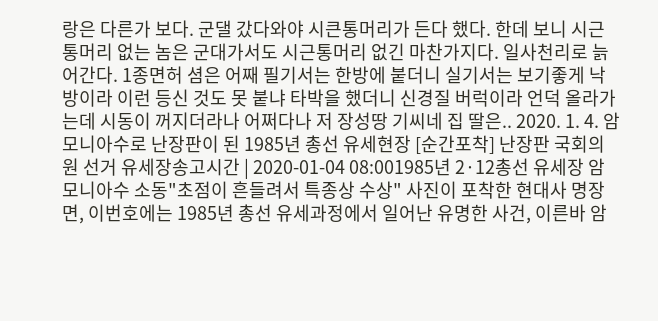랑은 다른가 보다. 군댈 갔다와야 시큰통머리가 든다 했다. 한데 보니 시근통머리 없는 놈은 군대가서도 시근통머리 없긴 마찬가지다. 일사천리로 늙어간다. 1종면허 셤은 어째 필기서는 한방에 붙더니 실기서는 보기좋게 낙방이라 이런 등신 것도 못 붙냐 타박을 했더니 신경질 버럭이라 언덕 올라가는데 시동이 꺼지더라나 어쩌다나 저 장성땅 기씨네 집 딸은.. 2020. 1. 4. 암모니아수로 난장판이 된 1985년 총선 유세현장 [순간포착] 난장판 국회의원 선거 유세장송고시간 | 2020-01-04 08:001985년 2·12총선 유세장 암모니아수 소동"초점이 흔들려서 특종상 수상" 사진이 포착한 현대사 명장면, 이번호에는 1985년 총선 유세과정에서 일어난 유명한 사건, 이른바 암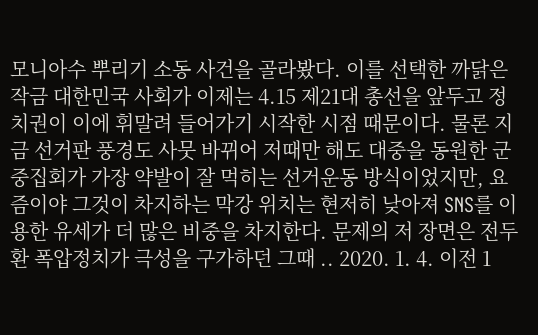모니아수 뿌리기 소동 사건을 골라봤다. 이를 선택한 까닭은 작금 대한민국 사회가 이제는 4.15 제21대 총선을 앞두고 정치권이 이에 휘말려 들어가기 시작한 시점 때문이다. 물론 지금 선거판 풍경도 사뭇 바뀌어 저때만 해도 대중을 동원한 군중집회가 가장 약발이 잘 먹히는 선거운동 방식이었지만, 요즘이야 그것이 차지하는 막강 위치는 현저히 낮아져 SNS를 이용한 유세가 더 많은 비중을 차지한다. 문제의 저 장면은 전두환 폭압정치가 극성을 구가하던 그때 .. 2020. 1. 4. 이전 1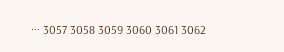··· 3057 3058 3059 3060 3061 3062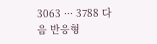3063 ··· 3788 다음 반응형